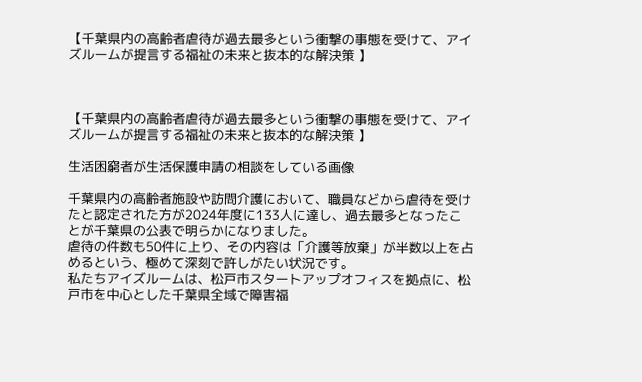【千葉県内の高齢者虐待が過去最多という衝撃の事態を受けて、アイズルームが提言する福祉の未来と抜本的な解決策 】



【千葉県内の高齢者虐待が過去最多という衝撃の事態を受けて、アイズルームが提言する福祉の未来と抜本的な解決策 】

生活困窮者が生活保護申請の相談をしている画像

千葉県内の高齢者施設や訪問介護において、職員などから虐待を受けたと認定された方が2024年度に133人に達し、過去最多となったことが千葉県の公表で明らかになりました。
虐待の件数も50件に上り、その内容は「介護等放棄」が半数以上を占めるという、極めて深刻で許しがたい状況です。
私たちアイズルームは、松戸市スタートアップオフィスを拠点に、松戸市を中心とした千葉県全域で障害福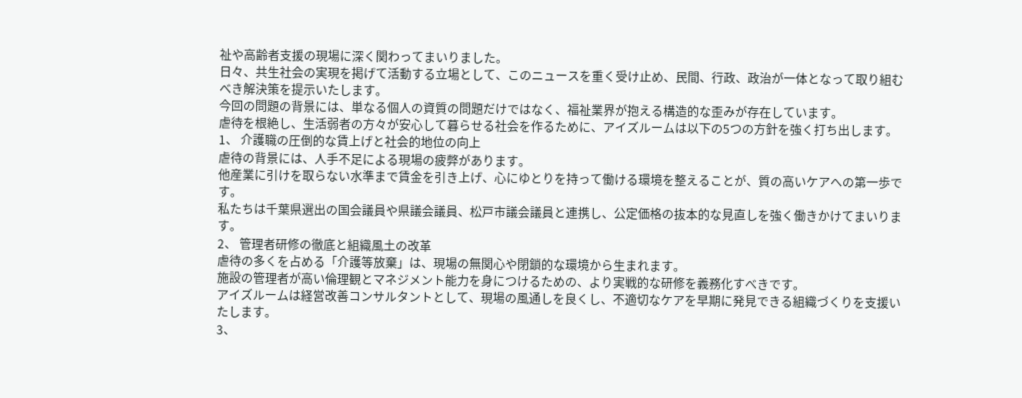祉や高齢者支援の現場に深く関わってまいりました。
日々、共生社会の実現を掲げて活動する立場として、このニュースを重く受け止め、民間、行政、政治が一体となって取り組むべき解決策を提示いたします。
今回の問題の背景には、単なる個人の資質の問題だけではなく、福祉業界が抱える構造的な歪みが存在しています。
虐待を根絶し、生活弱者の方々が安心して暮らせる社会を作るために、アイズルームは以下の5つの方針を強く打ち出します。
1、 介護職の圧倒的な賃上げと社会的地位の向上
虐待の背景には、人手不足による現場の疲弊があります。
他産業に引けを取らない水準まで賃金を引き上げ、心にゆとりを持って働ける環境を整えることが、質の高いケアへの第一歩です。
私たちは千葉県選出の国会議員や県議会議員、松戸市議会議員と連携し、公定価格の抜本的な見直しを強く働きかけてまいります。
2、 管理者研修の徹底と組織風土の改革
虐待の多くを占める「介護等放棄」は、現場の無関心や閉鎖的な環境から生まれます。
施設の管理者が高い倫理観とマネジメント能力を身につけるための、より実戦的な研修を義務化すべきです。
アイズルームは経営改善コンサルタントとして、現場の風通しを良くし、不適切なケアを早期に発見できる組織づくりを支援いたします。
3、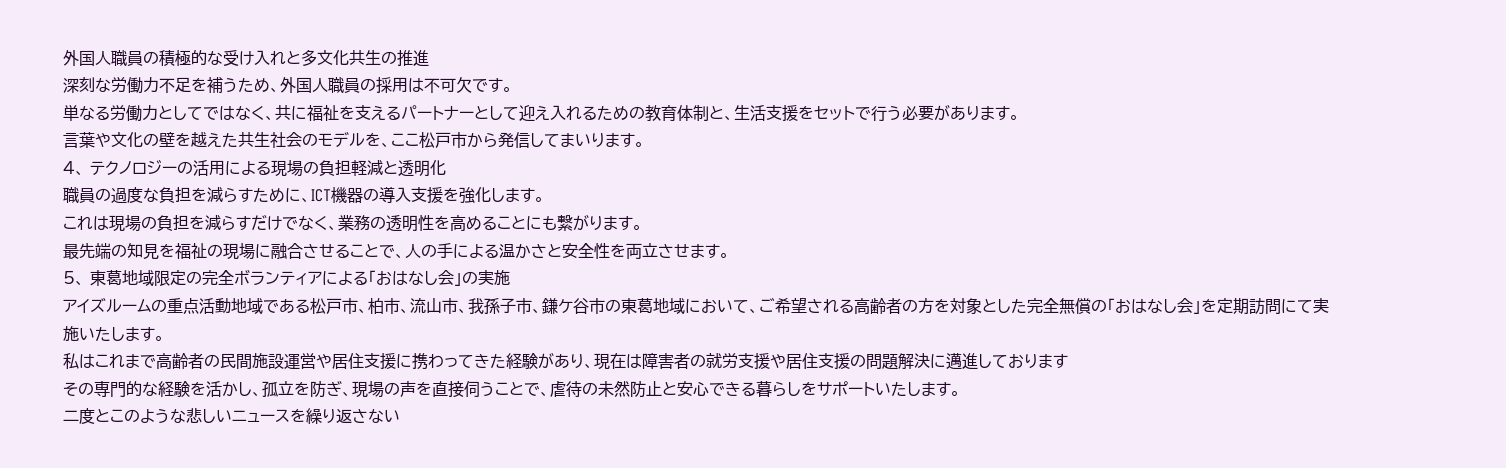外国人職員の積極的な受け入れと多文化共生の推進
深刻な労働力不足を補うため、外国人職員の採用は不可欠です。
単なる労働力としてではなく、共に福祉を支えるパートナーとして迎え入れるための教育体制と、生活支援をセットで行う必要があります。
言葉や文化の壁を越えた共生社会のモデルを、ここ松戸市から発信してまいります。
4、 テクノロジーの活用による現場の負担軽減と透明化
職員の過度な負担を減らすために、ICT機器の導入支援を強化します。
これは現場の負担を減らすだけでなく、業務の透明性を高めることにも繋がります。
最先端の知見を福祉の現場に融合させることで、人の手による温かさと安全性を両立させます。
5、 東葛地域限定の完全ボランティアによる「おはなし会」の実施
アイズルームの重点活動地域である松戸市、柏市、流山市、我孫子市、鎌ケ谷市の東葛地域において、ご希望される高齢者の方を対象とした完全無償の「おはなし会」を定期訪問にて実施いたします。
私はこれまで高齢者の民間施設運営や居住支援に携わってきた経験があり、現在は障害者の就労支援や居住支援の問題解決に邁進しております
その専門的な経験を活かし、孤立を防ぎ、現場の声を直接伺うことで、虐待の未然防止と安心できる暮らしをサポートいたします。
二度とこのような悲しいニュースを繰り返さない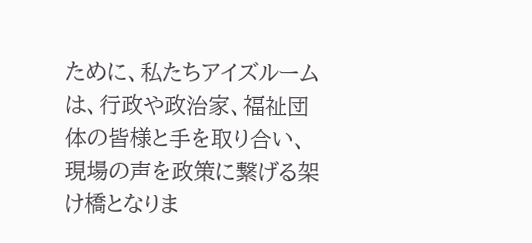ために、私たちアイズルームは、行政や政治家、福祉団体の皆様と手を取り合い、現場の声を政策に繋げる架け橋となりま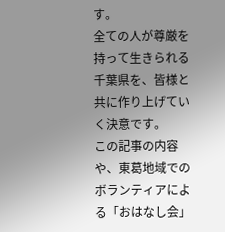す。
全ての人が尊厳を持って生きられる千葉県を、皆様と共に作り上げていく決意です。
この記事の内容や、東葛地域でのボランティアによる「おはなし会」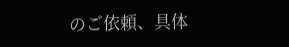のご依頼、具体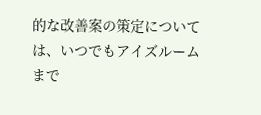的な改善案の策定については、いつでもアイズルームまで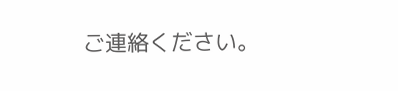ご連絡ください。